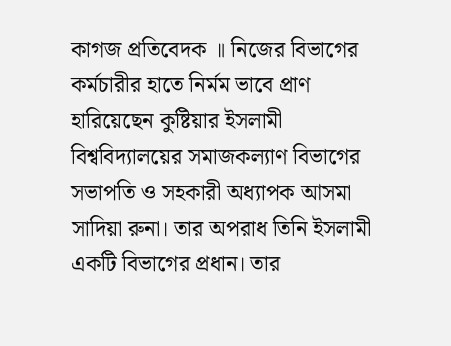কাগজ প্রতিবেদক ॥ নিজের বিভাগের কর্মচারীর হাতে নির্মম ভাবে প্রাণ হারিয়েছেন কুষ্টিয়ার ইসলামী বিশ্ববিদ্যালয়ের সমাজকল্যাণ বিভাগের সভাপতি ও সহকারী অধ্যাপক আসমা সাদিয়া রুনা। তার অপরাধ তিনি ইসলামী একটি বিভাগের প্রধান। তার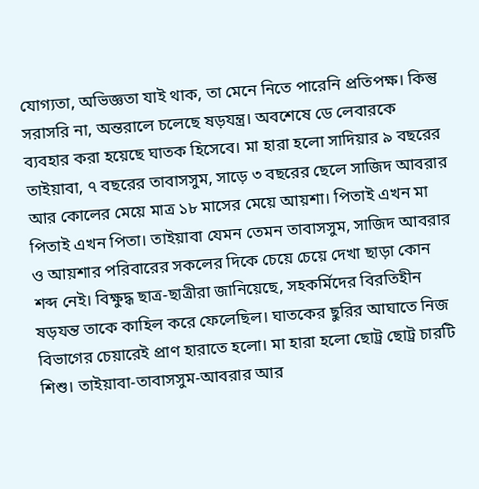যোগ্যতা, অভিজ্ঞতা যাই থাক, তা মেনে নিতে পারেনি প্রতিপক্ষ। কিন্তু সরাসরি না, অন্তরালে চলেছে ষড়যন্ত্র। অবশেষে ডে লেবারকে ব্যবহার করা হয়েছে ঘাতক হিসেবে। মা হারা হলো সাদিয়ার ৯ বছরের তাইয়াবা, ৭ বছরের তাবাসসুম, সাড়ে ৩ বছরের ছেলে সাজিদ আবরার আর কোলের মেয়ে মাত্র ১৮ মাসের মেয়ে আয়শা। পিতাই এখন মা পিতাই এখন পিতা। তাইয়াবা যেমন তেমন তাবাসসুম, সাজিদ আবরার ও আয়শার পরিবারের সকলের দিকে চেয়ে চেয়ে দেখা ছাড়া কোন শব্দ নেই। বিক্ষুদ্ধ ছাত্র-ছাত্রীরা জানিয়েছে, সহকর্মিদের বিরতিহীন ষড়যন্ত তাকে কাহিল করে ফেলেছিল। ঘাতকের ছুরির আঘাতে নিজ বিভাগের চেয়ারেই প্রাণ হারাতে হলো। মা হারা হলো ছোট্র ছোট্র চারটি শিশু। তাইয়াবা-তাবাসসুম-আবরার আর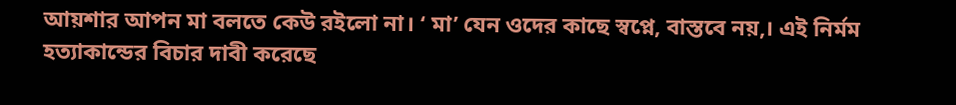আয়শার আপন মা বলতে কেউ রইলো না। ‘ মা’ যেন ওদের কাছে স্বপ্নে, বাস্তবে নয়,। এই নির্মম হত্যাকান্ডের বিচার দাবী করেছে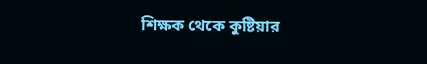শিক্ষক থেকে কুষ্টিয়ার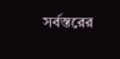সর্বস্তরের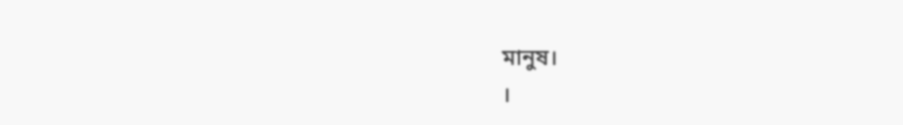মানুষ।
।